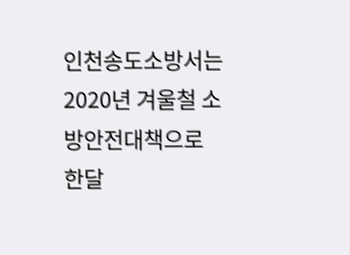인천송도소방서는 2020년 겨울철 소방안전대책으로 한달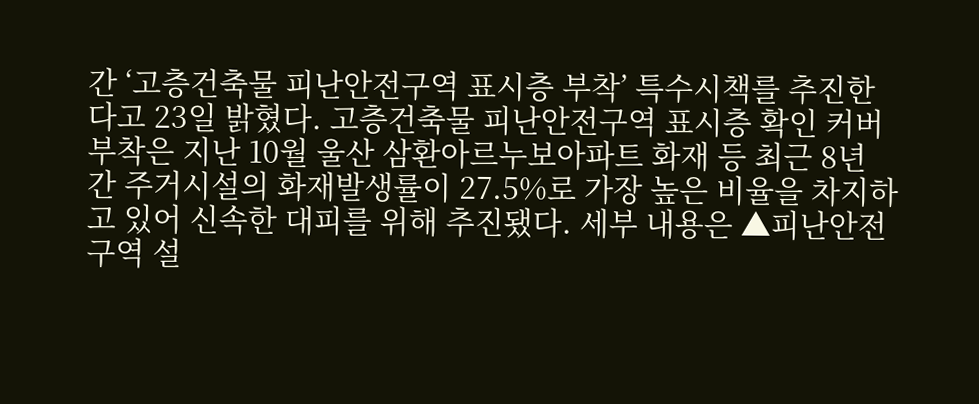간 ‘고층건축물 피난안전구역 표시층 부착’ 특수시책를 추진한다고 23일 밝혔다. 고층건축물 피난안전구역 표시층 확인 커버 부착은 지난 10월 울산 삼환아르누보아파트 화재 등 최근 8년 간 주거시설의 화재발생률이 27.5%로 가장 높은 비율을 차지하고 있어 신속한 대피를 위해 추진됐다. 세부 내용은 ▲피난안전구역 설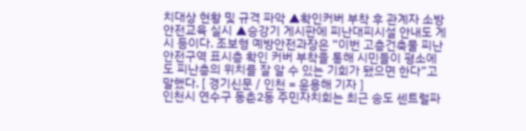치대상 현황 및 규격 파악 ▲확인커버 부착 후 관계자 소방안전교육 실시 ▲승강기 게시판에 피난대피시설 안내도 게시 등이다. 조보형 예방안전과장은 “이번 고층건축물 피난안전구역 표시층 확인 커버 부착을 통해 시민들이 평소에도 피난층의 위치를 잘 알 수 있는 기회가 됐으면 한다”고 말했다. [ 경기신문 / 인천 = 윤용해 기자 ]
인천시 연수구 동춘2동 주민자치회는 최근 송도 센트럴파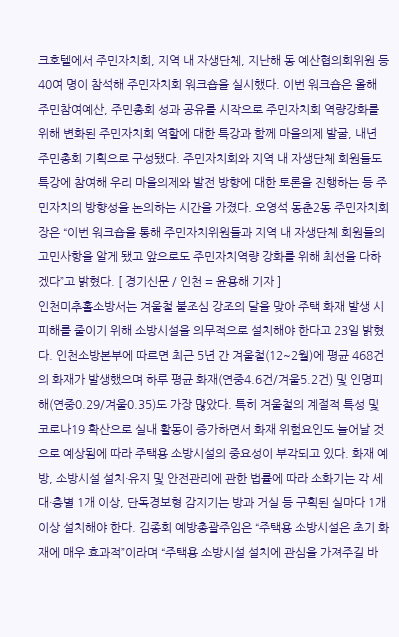크호텔에서 주민자치회, 지역 내 자생단체, 지난해 동 예산협의회위원 등 40여 명이 참석해 주민자치회 워크숍을 실시했다. 이번 워크숍은 올해 주민참여예산, 주민총회 성과 공유를 시작으로 주민자치회 역량강화를 위해 변화된 주민자치회 역할에 대한 특강과 함께 마을의제 발굴, 내년 주민총회 기획으로 구성됐다. 주민자치회와 지역 내 자생단체 회원들도 특강에 참여해 우리 마을의제와 발전 방향에 대한 토론을 진행하는 등 주민자치의 방향성을 논의하는 시간을 가졌다. 오영석 동춘2동 주민자치회장은 “이번 워크숍을 통해 주민자치위원들과 지역 내 자생단체 회원들의 고민사항을 알게 됐고 앞으로도 주민자치역량 강화를 위해 최선을 다하겠다”고 밝혔다. [ 경기신문 / 인천 = 윤용해 기자 ]
인천미추홀소방서는 겨울철 불조심 강조의 달을 맞아 주택 화재 발생 시 피해를 줄이기 위해 소방시설을 의무적으로 설치해야 한다고 23일 밝혔다. 인천소방본부에 따르면 최근 5년 간 겨울철(12~2월)에 평균 468건의 화재가 발생했으며 하루 평균 화재(연중4.6건/겨울5.2건) 및 인명피해(연중0.29/겨울0.35)도 가장 많았다. 특히 겨울철의 계절적 특성 및 코로나19 확산으로 실내 활동이 증가하면서 화재 위험요인도 늘어날 것으로 예상됨에 따라 주택용 소방시설의 중요성이 부각되고 있다. 화재 예방, 소방시설 설치·유지 및 안전관리에 관한 법률에 따라 소화기는 각 세대·층별 1개 이상, 단독경보형 감지기는 방과 거실 등 구획된 실마다 1개 이상 설치해야 한다. 김종회 예방총괄주임은 “주택용 소방시설은 초기 화재에 매우 효과적”이라며 “주택용 소방시설 설치에 관심을 가져주길 바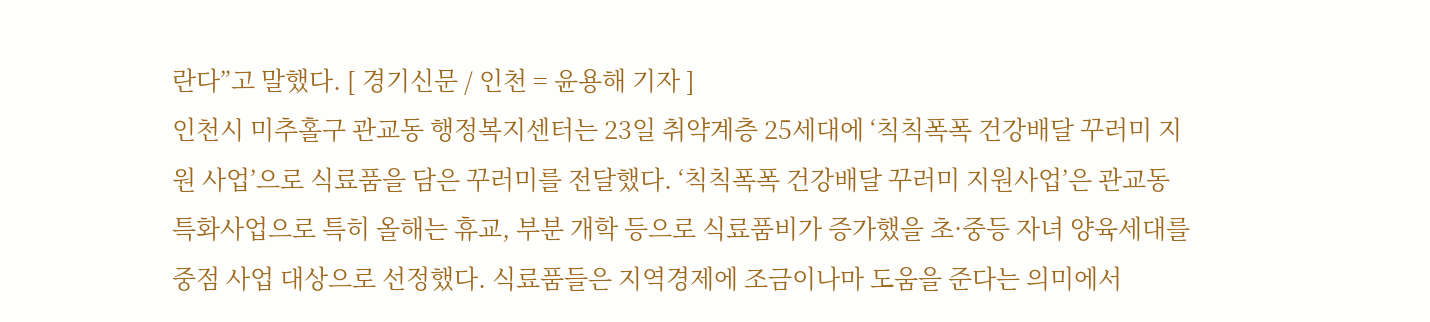란다”고 말했다. [ 경기신문 / 인천 = 윤용해 기자 ]
인천시 미추홀구 관교동 행정복지센터는 23일 취약계층 25세대에 ‘칙칙폭폭 건강배달 꾸러미 지원 사업’으로 식료품을 담은 꾸러미를 전달했다. ‘칙칙폭폭 건강배달 꾸러미 지원사업’은 관교동 특화사업으로 특히 올해는 휴교, 부분 개학 등으로 식료품비가 증가했을 초·중등 자녀 양육세대를 중점 사업 대상으로 선정했다. 식료품들은 지역경제에 조금이나마 도움을 준다는 의미에서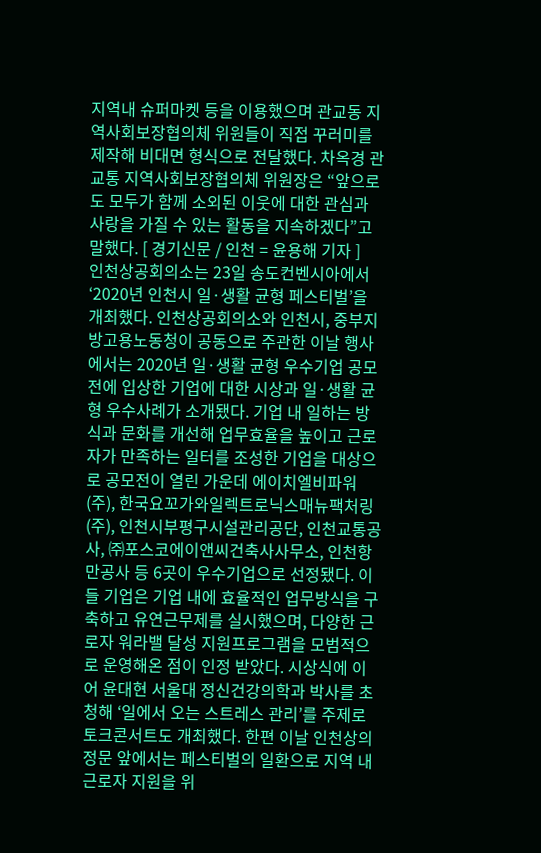지역내 슈퍼마켓 등을 이용했으며 관교동 지역사회보장협의체 위원들이 직접 꾸러미를 제작해 비대면 형식으로 전달했다. 차옥경 관교통 지역사회보장협의체 위원장은 “앞으로도 모두가 함께 소외된 이웃에 대한 관심과 사랑을 가질 수 있는 활동을 지속하겠다”고 말했다. [ 경기신문 / 인천 = 윤용해 기자 ]
인천상공회의소는 23일 송도컨벤시아에서 ‘2020년 인천시 일·생활 균형 페스티벌’을 개최했다. 인천상공회의소와 인천시, 중부지방고용노동청이 공동으로 주관한 이날 행사에서는 2020년 일·생활 균형 우수기업 공모전에 입상한 기업에 대한 시상과 일·생활 균형 우수사례가 소개됐다. 기업 내 일하는 방식과 문화를 개선해 업무효율을 높이고 근로자가 만족하는 일터를 조성한 기업을 대상으로 공모전이 열린 가운데 에이치엘비파워(주), 한국요꼬가와일렉트로닉스매뉴팩처링(주), 인천시부평구시설관리공단, 인천교통공사, ㈜포스코에이앤씨건축사사무소, 인천항만공사 등 6곳이 우수기업으로 선정됐다. 이들 기업은 기업 내에 효율적인 업무방식을 구축하고 유연근무제를 실시했으며, 다양한 근로자 워라밸 달성 지원프로그램을 모범적으로 운영해온 점이 인정 받았다. 시상식에 이어 윤대현 서울대 정신건강의학과 박사를 초청해 ‘일에서 오는 스트레스 관리’를 주제로 토크콘서트도 개최했다. 한편 이날 인천상의 정문 앞에서는 페스티벌의 일환으로 지역 내 근로자 지원을 위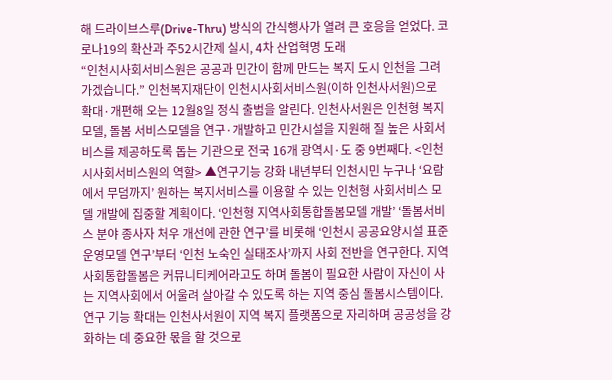해 드라이브스루(Drive-Thru) 방식의 간식행사가 열려 큰 호응을 얻었다. 코로나19의 확산과 주52시간제 실시, 4차 산업혁명 도래
“인천시사회서비스원은 공공과 민간이 함께 만드는 복지 도시 인천을 그려가겠습니다.” 인천복지재단이 인천시사회서비스원(이하 인천사서원)으로 확대·개편해 오는 12월8일 정식 출범을 알린다. 인천사서원은 인천형 복지모델, 돌봄 서비스모델을 연구·개발하고 민간시설을 지원해 질 높은 사회서비스를 제공하도록 돕는 기관으로 전국 16개 광역시·도 중 9번째다. <인천시사회서비스원의 역할> ▲연구기능 강화 내년부터 인천시민 누구나 ‘요람에서 무덤까지’ 원하는 복지서비스를 이용할 수 있는 인천형 사회서비스 모델 개발에 집중할 계획이다. ‘인천형 지역사회통합돌봄모델 개발’ ‘돌봄서비스 분야 종사자 처우 개선에 관한 연구’를 비롯해 ‘인천시 공공요양시설 표준 운영모델 연구’부터 ‘인천 노숙인 실태조사’까지 사회 전반을 연구한다. 지역사회통합돌봄은 커뮤니티케어라고도 하며 돌봄이 필요한 사람이 자신이 사는 지역사회에서 어울려 살아갈 수 있도록 하는 지역 중심 돌봄시스템이다. 연구 기능 확대는 인천사서원이 지역 복지 플랫폼으로 자리하며 공공성을 강화하는 데 중요한 몫을 할 것으로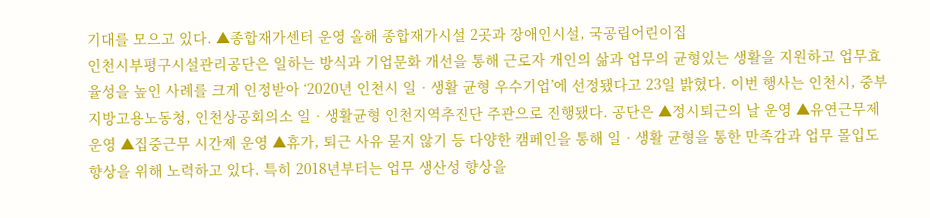기대를 모으고 있다. ▲종합재가센터 운영 올해 종합재가시설 2곳과 장애인시설, 국공립어린이집
인천시부평구시설관리공단은 일하는 방식과 기업문화 개선을 통해 근로자 개인의 삶과 업무의 균형있는 생활을 지원하고 업무효율성을 높인 사례를 크게 인정받아 ‘2020년 인천시 일‧생활 균형 우수기업’에 선정됐다고 23일 밝혔다. 이번 행사는 인천시, 중부지방고용노동청, 인천상공회의소 일‧생활균형 인천지역추진단 주관으로 진행됐다. 공단은 ▲정시퇴근의 날 운영 ▲유연근무제 운영 ▲집중근무 시간제 운영 ▲휴가, 퇴근 사유 묻지 않기 등 다양한 캠페인을 통해 일‧생활 균형을 통한 만족감과 업무 몰입도 향상을 위해 노력하고 있다. 특히 2018년부터는 업무 생산성 향상을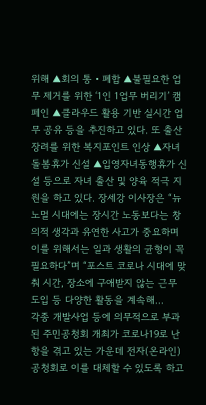위해 ▲회의 통‧폐합 ▲불필요한 업무 제거를 위한 ‘1인 1업무 버리기’ 캠페인 ▲클라우드 활용 기반 실시간 업무 공유 등을 추진하고 있다. 또 출산 장려를 위한 복지포인트 인상 ▲자녀 돌봄휴가 신설 ▲입영자녀동행휴가 신설 등으로 자녀 출산 및 양육 적극 지원을 하고 있다. 장세강 이사장은 “뉴노멀 시대에는 장시간 노동보다는 창의적 생각과 유연한 사고가 중요하며 이를 위해서는 일과 생활의 균형이 꼭 필요하다”며 “포스트 코로나 시대에 맞춰 시간, 장소에 구애받지 않는 근무 도입 등 다양한 활동을 계속해…
각종 개발사업 등에 의무적으로 부과된 주민공청회 개최가 코로나19로 난항을 겪고 있는 가운데 전자(온라인) 공청회로 이를 대체할 수 있도록 하고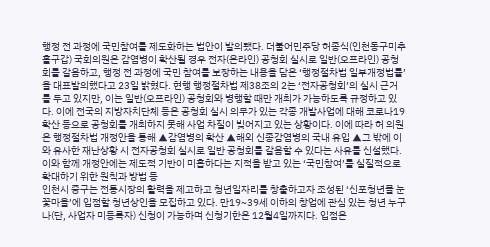행정 전 과정에 국민참여를 제도화하는 법안이 발의됐다. 더불어민주당 허종식(인천동구미추홀구갑) 국회의원은 감염병이 확산될 경우 전자(온라인) 공청회 실시로 일반(오프라인) 공청회를 갈음하고, 행정 전 과정에 국민 참여를 보장하는 내용을 담은 ‘행정절차법 일부개정법률’을 대표발의했다고 23일 밝혔다. 현행 행정절차법 제38조의 2는 ‘전자공청회’의 실시 근거를 두고 있지만, 이는 일반(오프라인) 공청회와 병행할 때만 개최가 가능하도록 규정하고 있다. 이에 전국의 지방자치단체 등은 공청회 실시 의무가 있는 각종 개발사업에 대해 코로나19 확산 등으로 공청회를 개최하지 못해 사업 차질이 빚어지고 있는 상황이다. 이에 따라 허 의원은 행정절차법 개정안을 통해 ▲감염병의 확산 ▲해외 신종감염병의 국내 유입 ▲그 밖에 이와 유사한 재난상황 시 전자공청회 실시로 일반 공청회를 갈음할 수 있다는 사유를 신설했다. 이와 함께 개정안에는 제도적 기반이 미흡하다는 지적을 받고 있는 ‘국민참여’를 실질적으로 확대하기 위한 원칙과 방법 등
인천시 중구는 전통시장의 활력을 제고하고 청년일자리를 창출하고자 조성된 ‘신포청년몰 눈꽃마을’에 입점할 청년상인을 모집하고 있다. 만19~39세 이하의 창업에 관심 있는 청년 누구나(단, 사업자 미등록자) 신청이 가능하며 신청기한은 12월4일까지다. 입점은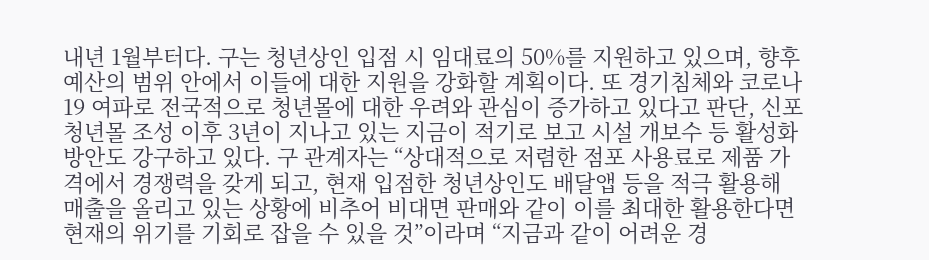내년 1월부터다. 구는 청년상인 입점 시 임대료의 50%를 지원하고 있으며, 향후 예산의 범위 안에서 이들에 대한 지원을 강화할 계획이다. 또 경기침체와 코로나19 여파로 전국적으로 청년몰에 대한 우려와 관심이 증가하고 있다고 판단, 신포청년몰 조성 이후 3년이 지나고 있는 지금이 적기로 보고 시설 개보수 등 활성화 방안도 강구하고 있다. 구 관계자는 “상대적으로 저렴한 점포 사용료로 제품 가격에서 경쟁력을 갖게 되고, 현재 입점한 청년상인도 배달앱 등을 적극 활용해 매출을 올리고 있는 상황에 비추어 비대면 판매와 같이 이를 최대한 활용한다면 현재의 위기를 기회로 잡을 수 있을 것”이라며 “지금과 같이 어려운 경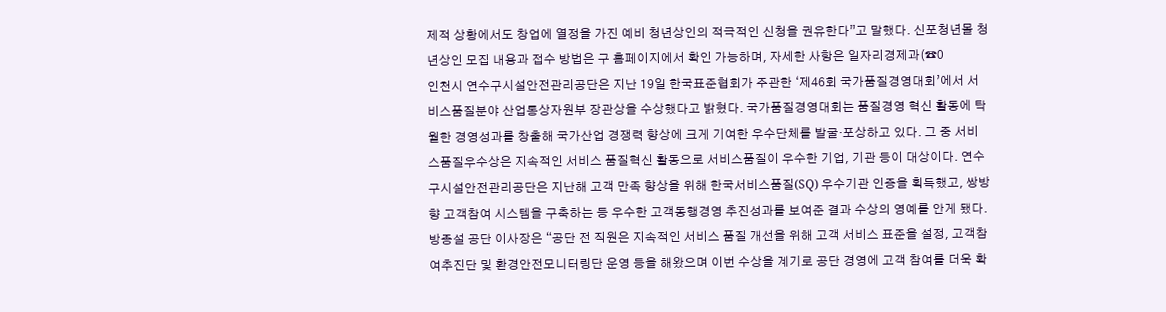제적 상황에서도 창업에 열정을 가진 예비 청년상인의 적극적인 신청을 권유한다”고 말했다. 신포청년몰 청년상인 모집 내용과 접수 방법은 구 홈페이지에서 확인 가능하며, 자세한 사항은 일자리경제과(☎0
인천시 연수구시설안전관리공단은 지난 19일 한국표준협회가 주관한 ‘제46회 국가품질경영대회’에서 서비스품질분야 산업통상자원부 장관상을 수상했다고 밝혔다. 국가품질경영대회는 품질경영 혁신 활동에 탁월한 경영성과를 창출해 국가산업 경쟁력 향상에 크게 기여한 우수단체를 발굴·포상하고 있다. 그 중 서비스품질우수상은 지속적인 서비스 품질혁신 활동으로 서비스품질이 우수한 기업, 기관 등이 대상이다. 연수구시설안전관리공단은 지난해 고객 만족 향상을 위해 한국서비스품질(SQ) 우수기관 인증을 획득했고, 쌍방향 고객참여 시스템을 구축하는 등 우수한 고객동행경영 추진성과를 보여준 결과 수상의 영예를 안게 됐다. 방종설 공단 이사장은 “공단 전 직원은 지속적인 서비스 품질 개선을 위해 고객 서비스 표준을 설정, 고객참여추진단 및 환경안전모니터링단 운영 등을 해왔으며 이번 수상을 계기로 공단 경영에 고객 참여를 더욱 확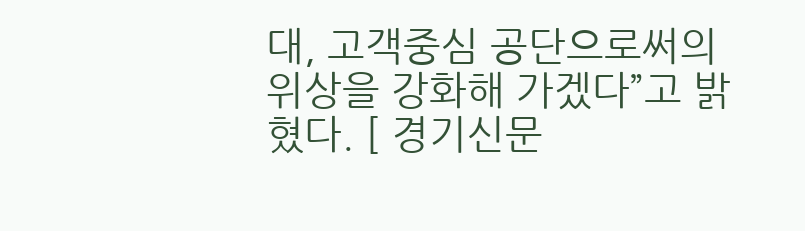대, 고객중심 공단으로써의 위상을 강화해 가겠다”고 밝혔다. [ 경기신문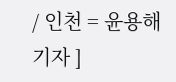/ 인천 = 윤용해 기자 ]